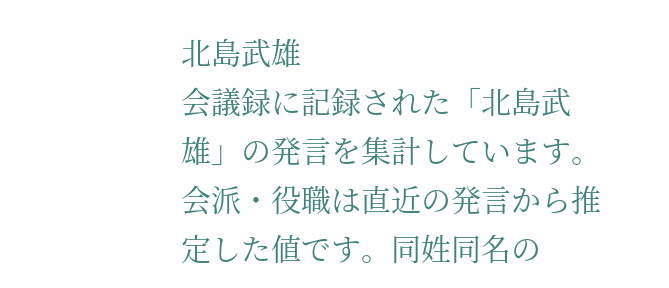北島武雄
会議録に記録された「北島武雄」の発言を集計しています。会派・役職は直近の発言から推定した値です。同姓同名の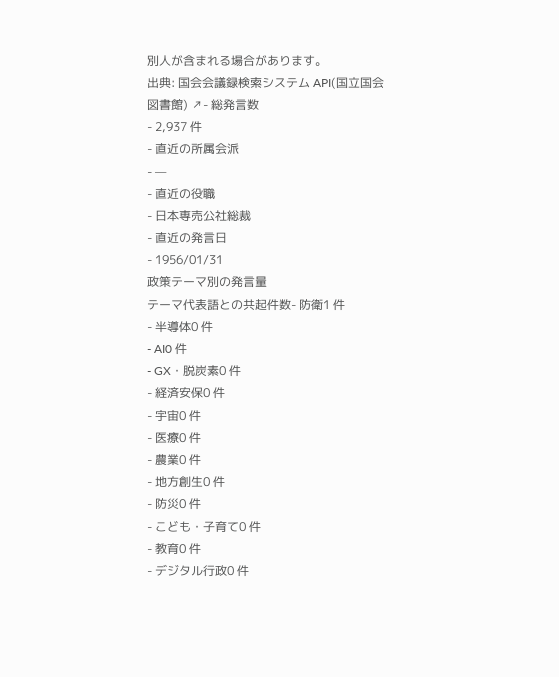別人が含まれる場合があります。
出典: 国会会議録検索システム API(国立国会図書館) ↗- 総発言数
- 2,937 件
- 直近の所属会派
- —
- 直近の役職
- 日本専売公社総裁
- 直近の発言日
- 1956/01/31
政策テーマ別の発言量
テーマ代表語との共起件数- 防衛1 件
- 半導体0 件
- AI0 件
- GX・脱炭素0 件
- 経済安保0 件
- 宇宙0 件
- 医療0 件
- 農業0 件
- 地方創生0 件
- 防災0 件
- こども・子育て0 件
- 教育0 件
- デジタル行政0 件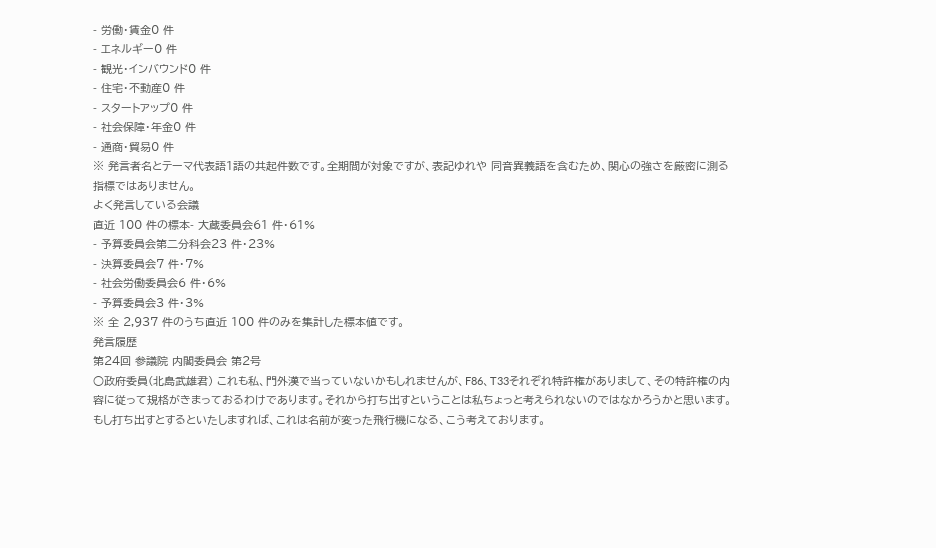- 労働・賃金0 件
- エネルギー0 件
- 観光・インバウンド0 件
- 住宅・不動産0 件
- スタートアップ0 件
- 社会保障・年金0 件
- 通商・貿易0 件
※ 発言者名とテーマ代表語1語の共起件数です。全期間が対象ですが、表記ゆれや 同音異義語を含むため、関心の強さを厳密に測る指標ではありません。
よく発言している会議
直近 100 件の標本- 大蔵委員会61 件・61%
- 予算委員会第二分科会23 件・23%
- 決算委員会7 件・7%
- 社会労働委員会6 件・6%
- 予算委員会3 件・3%
※ 全 2,937 件のうち直近 100 件のみを集計した標本値です。
発言履歴
第24回 参議院 内閣委員会 第2号
○政府委員(北島武雄君) これも私、門外漢で当っていないかもしれませんが、F86、T33それぞれ特許権がありまして、その特許権の内容に従って規格がきまっておるわけであります。それから打ち出すということは私ちょっと考えられないのではなかろうかと思います。もし打ち出すとするといたしますれば、これは名前が変った飛行機になる、こう考えております。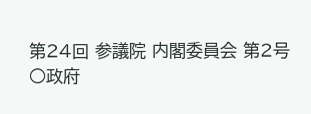第24回 参議院 内閣委員会 第2号
○政府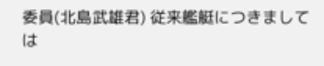委員(北島武雄君) 従来艦艇につきましては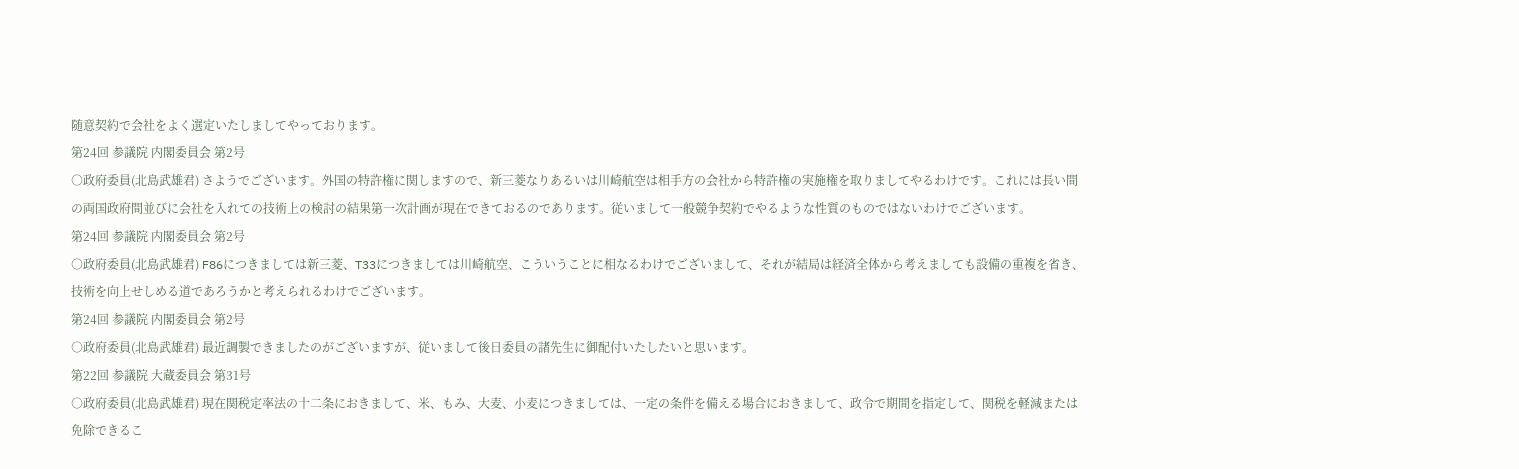随意契約で会社をよく選定いたしましてやっております。
第24回 参議院 内閣委員会 第2号
○政府委員(北島武雄君) さようでございます。外国の特許権に関しますので、新三菱なりあるいは川崎航空は相手方の会社から特許権の実施権を取りましてやるわけです。これには長い間の両国政府間並びに会社を入れての技術上の検討の結果第一次計画が現在できておるのであります。従いまして一般競争契約でやるような性質のものではないわけでございます。
第24回 参議院 内閣委員会 第2号
○政府委員(北島武雄君) F86につきましては新三菱、T33につきましては川崎航空、こういうことに相なるわけでございまして、それが結局は経済全体から考えましても設備の重複を省き、技術を向上せしめる道であろうかと考えられるわけでございます。
第24回 参議院 内閣委員会 第2号
○政府委員(北島武雄君) 最近調製できましたのがございますが、従いまして後日委員の諸先生に御配付いたしたいと思います。
第22回 参議院 大蔵委員会 第31号
○政府委員(北島武雄君) 現在関税定率法の十二条におきまして、米、もみ、大麦、小麦につきましては、一定の条件を備える場合におきまして、政令で期間を指定して、関税を軽減または免除できるこ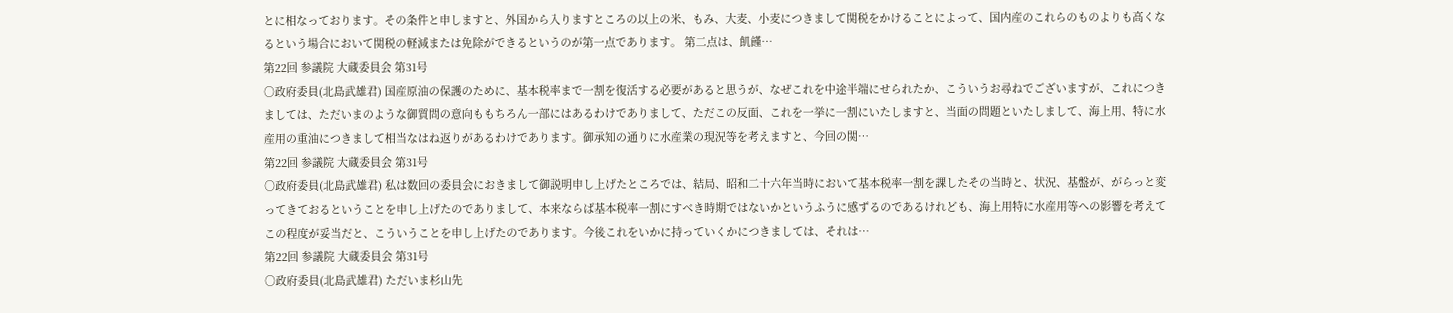とに相なっております。その条件と申しますと、外国から入りますところの以上の米、もみ、大麦、小麦につきまして関税をかけることによって、国内産のこれらのものよりも高くなるという場合において関税の軽減または免除ができるというのが第一点であります。 第二点は、飢饉…
第22回 参議院 大蔵委員会 第31号
○政府委員(北島武雄君) 国産原油の保護のために、基本税率まで一割を復活する必要があると思うが、なぜこれを中途半端にせられたか、こういうお尋ねでございますが、これにつきましては、ただいまのような御質問の意向ももちろん一部にはあるわけでありまして、ただこの反面、これを一挙に一割にいたしますと、当面の問題といたしまして、海上用、特に水産用の重油につきまして相当なはね返りがあるわけであります。御承知の通りに水産業の現況等を考えますと、今回の関…
第22回 参議院 大蔵委員会 第31号
○政府委員(北島武雄君) 私は数回の委員会におきまして御説明申し上げたところでは、結局、昭和二十六年当時において基本税率一割を課したその当時と、状況、基盤が、がらっと変ってきておるということを申し上げたのでありまして、本来ならば基本税率一割にすべき時期ではないかというふうに感ずるのであるけれども、海上用特に水産用等への影響を考えてこの程度が妥当だと、こういうことを申し上げたのであります。今後これをいかに持っていくかにつきましては、それは…
第22回 参議院 大蔵委員会 第31号
○政府委員(北島武雄君) ただいま杉山先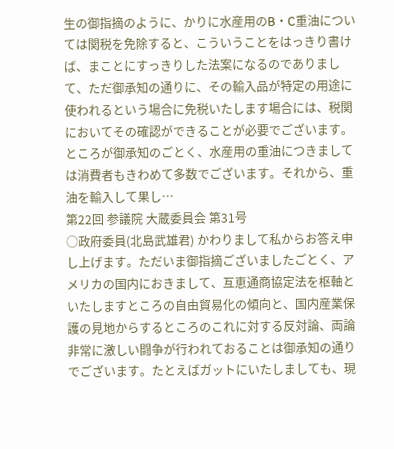生の御指摘のように、かりに水産用のB・C重油については関税を免除すると、こういうことをはっきり書けば、まことにすっきりした法案になるのでありまして、ただ御承知の通りに、その輸入品が特定の用途に使われるという場合に免税いたします場合には、税関においてその確認ができることが必要でございます。ところが御承知のごとく、水産用の重油につきましては消費者もきわめて多数でございます。それから、重油を輸入して果し…
第22回 参議院 大蔵委員会 第31号
○政府委員(北島武雄君) かわりまして私からお答え申し上げます。ただいま御指摘ございましたごとく、アメリカの国内におきまして、互恵通商協定法を枢軸といたしますところの自由貿易化の傾向と、国内産業保護の見地からするところのこれに対する反対論、両論非常に激しい闘争が行われておることは御承知の通りでございます。たとえばガットにいたしましても、現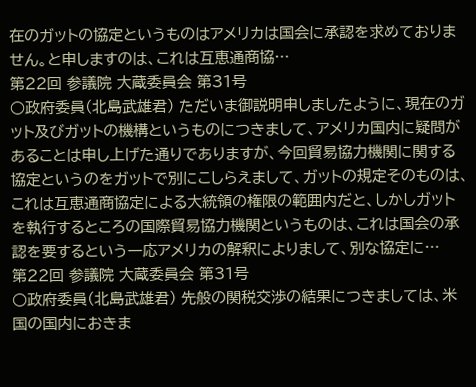在のガットの協定というものはアメリカは国会に承認を求めておりません。と申しますのは、これは互恵通商協…
第22回 参議院 大蔵委員会 第31号
○政府委員(北島武雄君) ただいま御説明申しましたように、現在のガット及びガットの機構というものにつきまして、アメリカ国内に疑問があることは申し上げた通りでありますが、今回貿易協力機関に関する協定というのをガットで別にこしらえまして、ガットの規定そのものは、これは互恵通商協定による大統領の権限の範囲内だと、しかしガットを執行するところの国際貿易協力機関というものは、これは国会の承認を要するという一応アメリカの解釈によりまして、別な協定に…
第22回 参議院 大蔵委員会 第31号
○政府委員(北島武雄君) 先般の関税交渉の結果につきましては、米国の国内におきま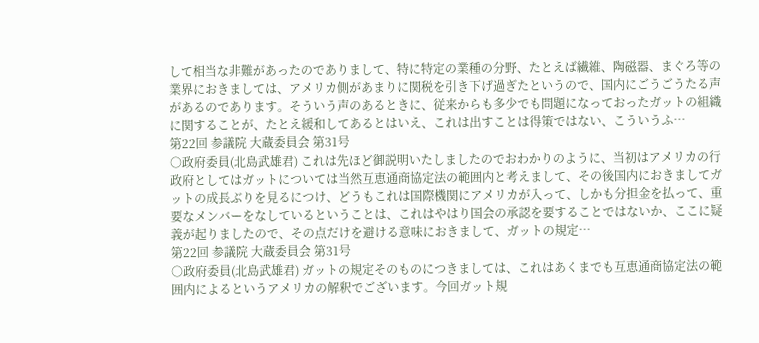して相当な非難があったのでありまして、特に特定の業種の分野、たとえば繊維、陶磁器、まぐろ等の業界におきましては、アメリカ側があまりに関税を引き下げ過ぎたというので、国内にごうごうたる声があるのであります。そういう声のあるときに、従来からも多少でも問題になっておったガットの組織に関することが、たとえ緩和してあるとはいえ、これは出すことは得策ではない、こういうふ…
第22回 参議院 大蔵委員会 第31号
○政府委員(北島武雄君) これは先ほど御説明いたしましたのでおわかりのように、当初はアメリカの行政府としてはガットについては当然互恵通商協定法の範囲内と考えまして、その後国内におきましてガットの成長ぶりを見るにつけ、どうもこれは国際機関にアメリカが入って、しかも分担金を払って、重要なメンバーをなしているということは、これはやはり国会の承認を要することではないか、ここに疑義が起りましたので、その点だけを避ける意味におきまして、ガットの規定…
第22回 参議院 大蔵委員会 第31号
○政府委員(北島武雄君) ガットの規定そのものにつきましては、これはあくまでも互恵通商協定法の範囲内によるというアメリカの解釈でございます。今回ガット規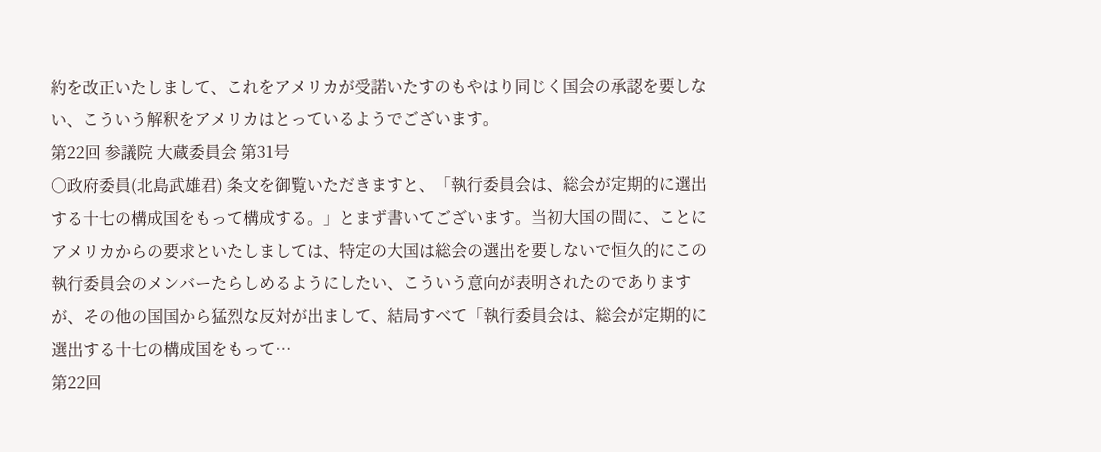約を改正いたしまして、これをアメリカが受諾いたすのもやはり同じく国会の承認を要しない、こういう解釈をアメリカはとっているようでございます。
第22回 参議院 大蔵委員会 第31号
○政府委員(北島武雄君) 条文を御覧いただきますと、「執行委員会は、総会が定期的に選出する十七の構成国をもって構成する。」とまず書いてございます。当初大国の間に、ことにアメリカからの要求といたしましては、特定の大国は総会の選出を要しないで恒久的にこの執行委員会のメンバーたらしめるようにしたい、こういう意向が表明されたのでありますが、その他の国国から猛烈な反対が出まして、結局すべて「執行委員会は、総会が定期的に選出する十七の構成国をもって…
第22回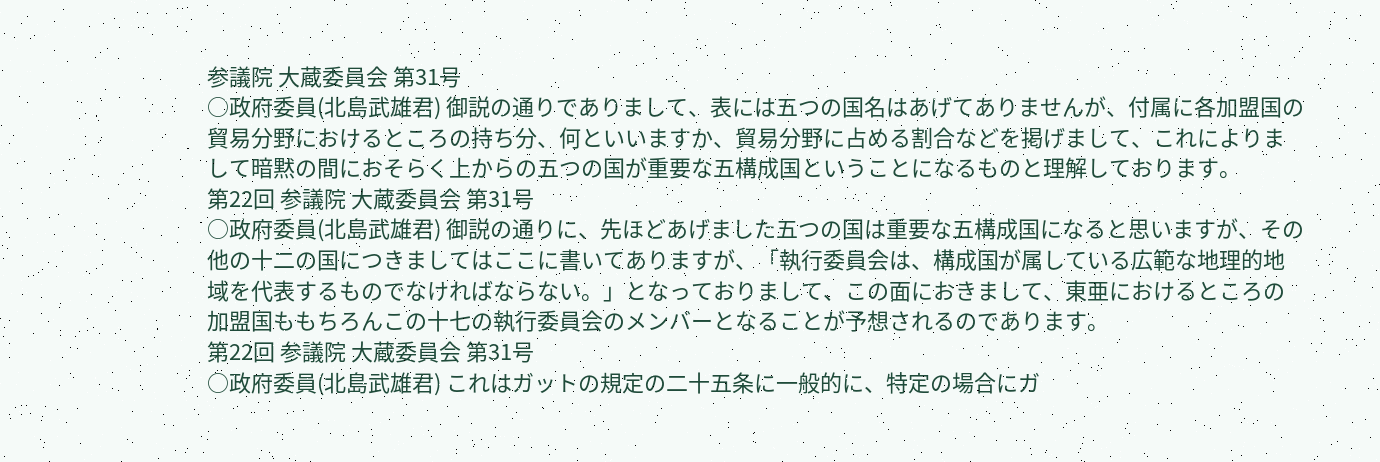参議院 大蔵委員会 第31号
○政府委員(北島武雄君) 御説の通りでありまして、表には五つの国名はあげてありませんが、付属に各加盟国の貿易分野におけるところの持ち分、何といいますか、貿易分野に占める割合などを掲げまして、これによりまして暗黙の間におそらく上からの五つの国が重要な五構成国ということになるものと理解しております。
第22回 参議院 大蔵委員会 第31号
○政府委員(北島武雄君) 御説の通りに、先ほどあげました五つの国は重要な五構成国になると思いますが、その他の十二の国につきましてはここに書いてありますが、「執行委員会は、構成国が属している広範な地理的地域を代表するものでなければならない。」となっておりまして、この面におきまして、東亜におけるところの加盟国ももちろんこの十七の執行委員会のメンバーとなることが予想されるのであります。
第22回 参議院 大蔵委員会 第31号
○政府委員(北島武雄君) これはガットの規定の二十五条に一般的に、特定の場合にガ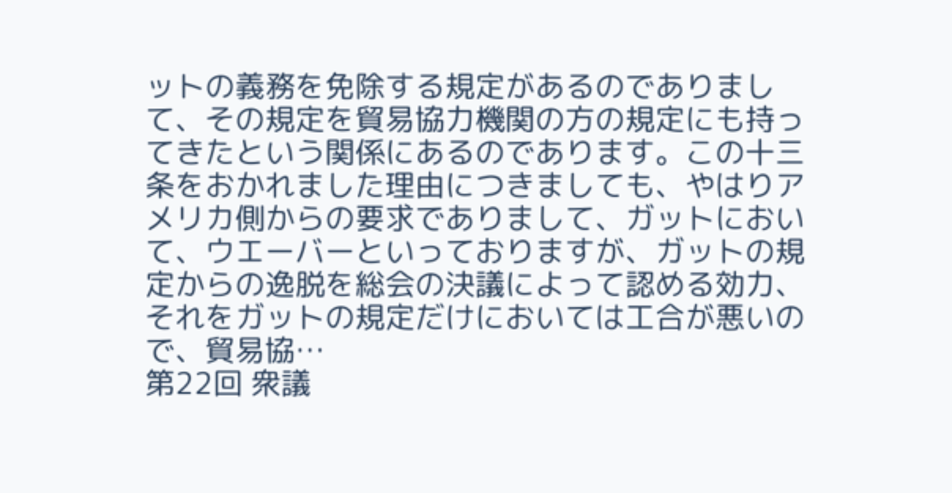ットの義務を免除する規定があるのでありまして、その規定を貿易協力機関の方の規定にも持ってきたという関係にあるのであります。この十三条をおかれました理由につきましても、やはりアメリカ側からの要求でありまして、ガットにおいて、ウエーバーといっておりますが、ガットの規定からの逸脱を総会の決議によって認める効力、それをガットの規定だけにおいては工合が悪いので、貿易協…
第22回 衆議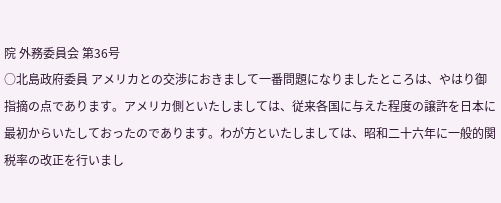院 外務委員会 第36号
○北島政府委員 アメリカとの交渉におきまして一番問題になりましたところは、やはり御指摘の点であります。アメリカ側といたしましては、従来各国に与えた程度の譲許を日本に最初からいたしておったのであります。わが方といたしましては、昭和二十六年に一般的関税率の改正を行いまし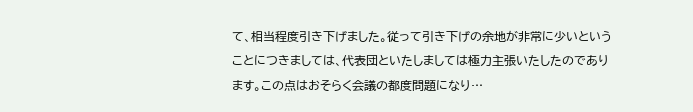て、相当程度引き下げました。従って引き下げの余地が非常に少いということにつきましては、代表団といたしましては極力主張いたしたのであります。この点はおそらく会議の都度問題になり…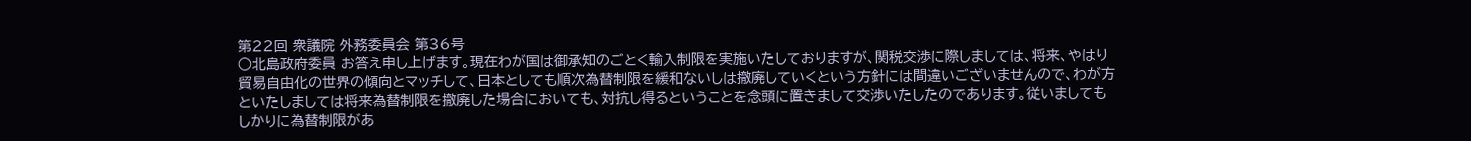第22回 衆議院 外務委員会 第36号
○北島政府委員 お答え申し上げます。現在わが国は御承知のごとく輸入制限を実施いたしておりますが、関税交渉に際しましては、将来、やはり貿易自由化の世界の傾向とマッチして、日本としても順次為替制限を緩和ないしは撤廃していくという方針には間違いございませんので、わが方といたしましては将来為替制限を撤廃した場合においても、対抗し得るということを念頭に置きまして交渉いたしたのであります。従いましてもしかりに為替制限があ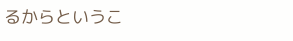るからというこ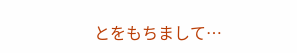とをもちまして…